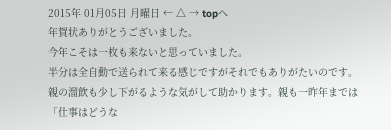2015年 01月05日 月曜日 ← △ → topへ
年賀状ありがとうございました。
今年こそは一枚も来ないと思っていました。
半分は全自動で送られて来る感じですがそれでもありがたいのです。
親の溜飲も少し下がるような気がして助かります。親も一昨年までは
「仕事はどうな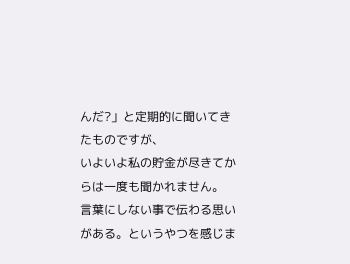んだ?」と定期的に聞いてきたものですが、
いよいよ私の貯金が尽きてからは一度も聞かれません。
言葉にしない事で伝わる思いがある。というやつを感じま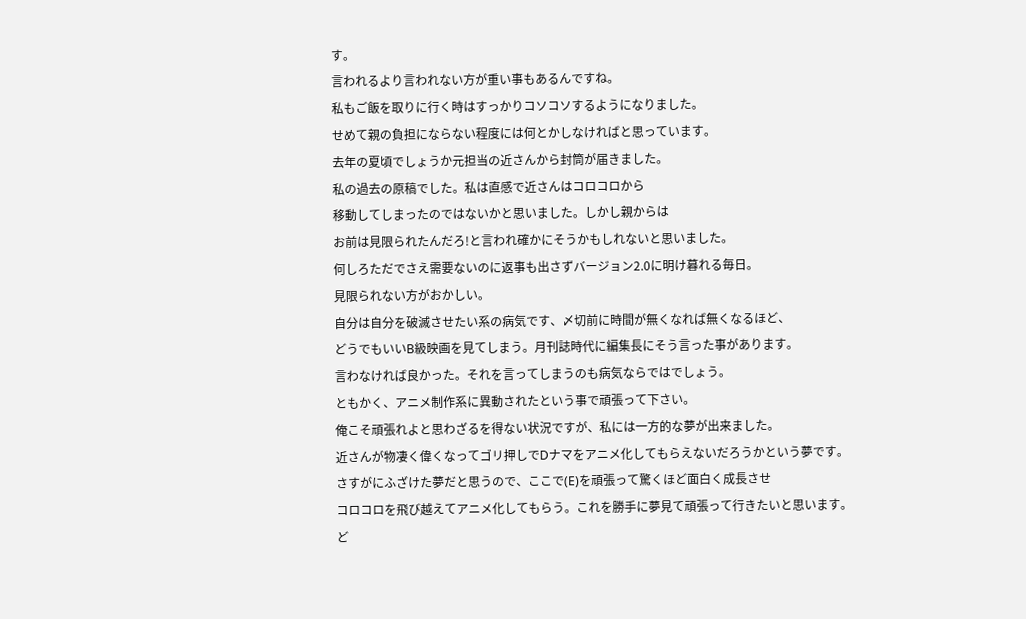す。
言われるより言われない方が重い事もあるんですね。
私もご飯を取りに行く時はすっかりコソコソするようになりました。
せめて親の負担にならない程度には何とかしなければと思っています。
去年の夏頃でしょうか元担当の近さんから封筒が届きました。
私の過去の原稿でした。私は直感で近さんはコロコロから
移動してしまったのではないかと思いました。しかし親からは
お前は見限られたんだろ!と言われ確かにそうかもしれないと思いました。
何しろただでさえ需要ないのに返事も出さずバージョン2.0に明け暮れる毎日。
見限られない方がおかしい。
自分は自分を破滅させたい系の病気です、〆切前に時間が無くなれば無くなるほど、
どうでもいいB級映画を見てしまう。月刊誌時代に編集長にそう言った事があります。
言わなければ良かった。それを言ってしまうのも病気ならではでしょう。
ともかく、アニメ制作系に異動されたという事で頑張って下さい。
俺こそ頑張れよと思わざるを得ない状況ですが、私には一方的な夢が出来ました。
近さんが物凄く偉くなってゴリ押しでDナマをアニメ化してもらえないだろうかという夢です。
さすがにふざけた夢だと思うので、ここで(E)を頑張って驚くほど面白く成長させ
コロコロを飛び越えてアニメ化してもらう。これを勝手に夢見て頑張って行きたいと思います。
ど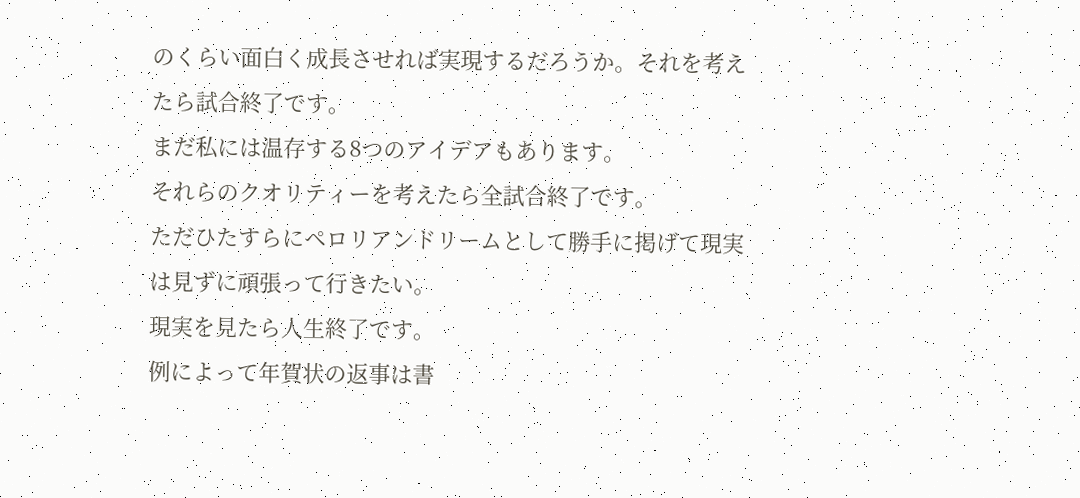のくらい面白く成長させれば実現するだろうか。それを考えたら試合終了です。
まだ私には温存する8つのアイデアもあります。
それらのクオリティーを考えたら全試合終了です。
ただひたすらにペロリアンドリームとして勝手に掲げて現実は見ずに頑張って行きたい。
現実を見たら人生終了です。
例によって年賀状の返事は書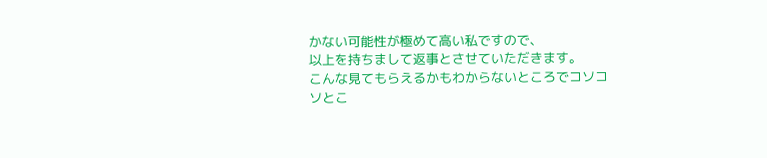かない可能性が極めて高い私ですので、
以上を持ちまして返事とさせていただきます。
こんな見てもらえるかもわからないところでコソコソとこ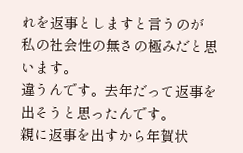れを返事としますと言うのが
私の社会性の無さの極みだと思います。
違うんです。去年だって返事を出そうと思ったんです。
親に返事を出すから年賀状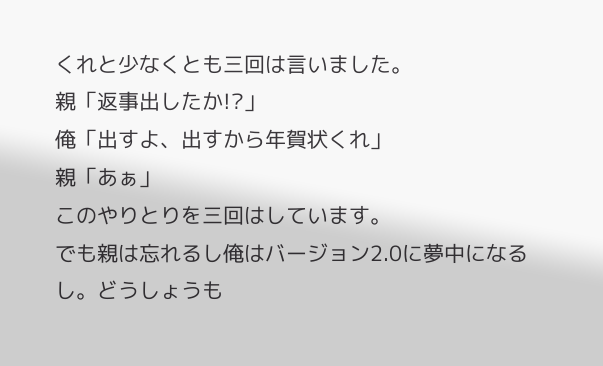くれと少なくとも三回は言いました。
親「返事出したか!?」
俺「出すよ、出すから年賀状くれ」
親「あぁ」
このやりとりを三回はしています。
でも親は忘れるし俺はバージョン2.0に夢中になるし。どうしょうも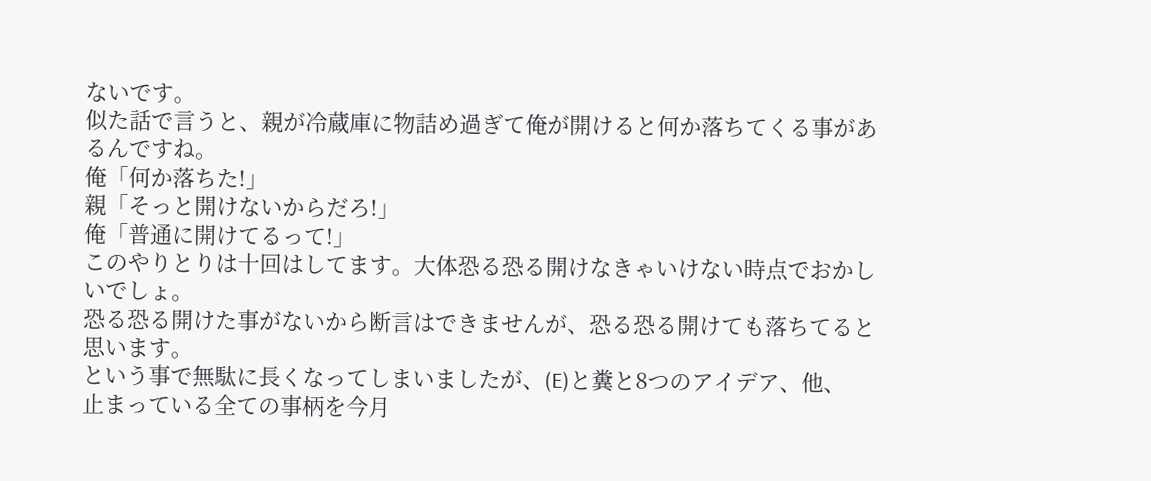ないです。
似た話で言うと、親が冷蔵庫に物詰め過ぎて俺が開けると何か落ちてくる事があるんですね。
俺「何か落ちた!」
親「そっと開けないからだろ!」
俺「普通に開けてるって!」
このやりとりは十回はしてます。大体恐る恐る開けなきゃいけない時点でおかしいでしょ。
恐る恐る開けた事がないから断言はできませんが、恐る恐る開けても落ちてると思います。
という事で無駄に長くなってしまいましたが、(E)と糞と8つのアイデア、他、
止まっている全ての事柄を今月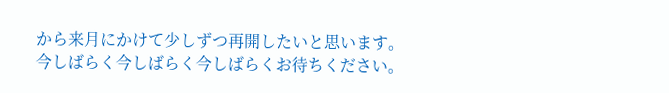から来月にかけて少しずつ再開したいと思います。
今しばらく今しばらく今しばらくお待ちください。